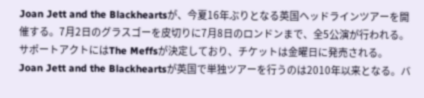Joan Jett and the Blackheartsが、今夏16年ぶりとなる英国ヘッドラインツアーを開催する。7月2日のグラスゴーを皮切りに7月8日のロンドンまで、全5公演が行われる。サポートアクトにはThe Meffsが決定しており、チケットは金曜日に発売される。
Joan Jett and the Blackheartsが英国で単独ツアーを行うのは2010年以来となる。バ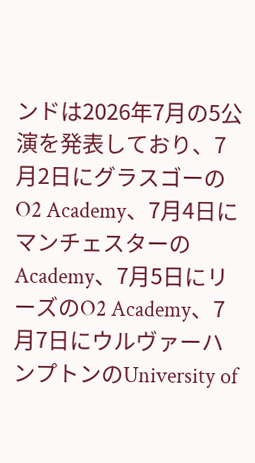ンドは2026年7月の5公演を発表しており、7月2日にグラスゴーのO2 Academy、7月4日にマンチェスターのAcademy、7月5日にリーズのO2 Academy、7月7日にウルヴァーハンプトンのUniversity of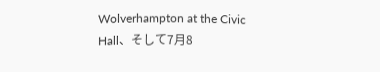Wolverhampton at the Civic Hall、そして7月8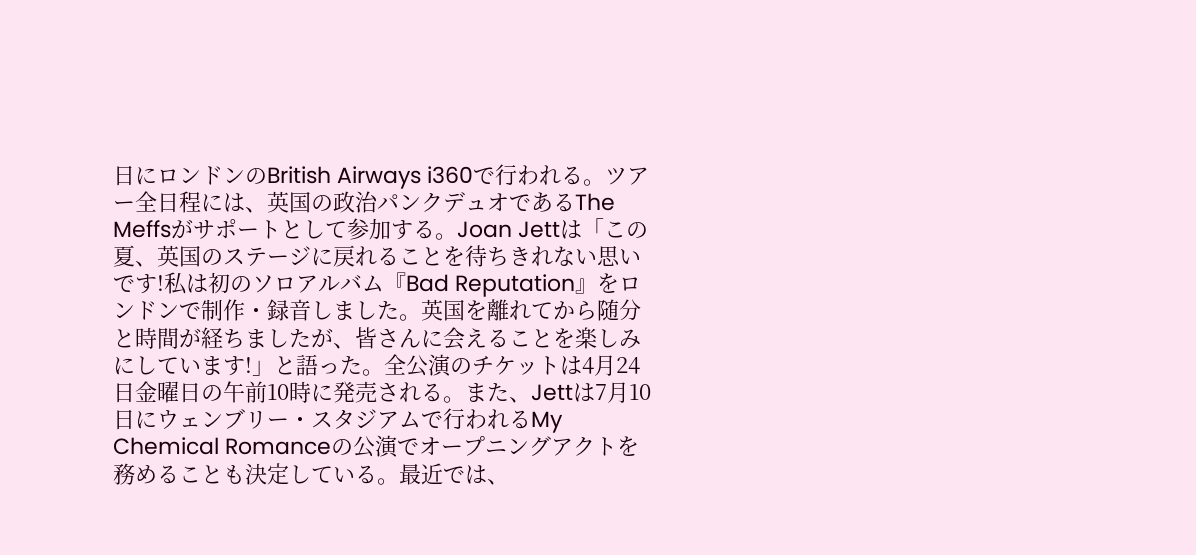日にロンドンのBritish Airways i360で行われる。ツアー全日程には、英国の政治パンクデュオであるThe Meffsがサポートとして参加する。Joan Jettは「この夏、英国のステージに戻れることを待ちきれない思いです!私は初のソロアルバム『Bad Reputation』をロンドンで制作・録音しました。英国を離れてから随分と時間が経ちましたが、皆さんに会えることを楽しみにしています!」と語った。全公演のチケットは4月24日金曜日の午前10時に発売される。また、Jettは7月10日にウェンブリー・スタジアムで行われるMy Chemical Romanceの公演でオープニングアクトを務めることも決定している。最近では、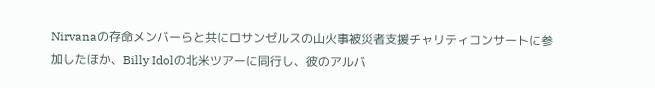Nirvanaの存命メンバーらと共にロサンゼルスの山火事被災者支援チャリティコンサートに参加したほか、Billy Idolの北米ツアーに同行し、彼のアルバ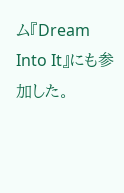ム『Dream Into It』にも参加した。